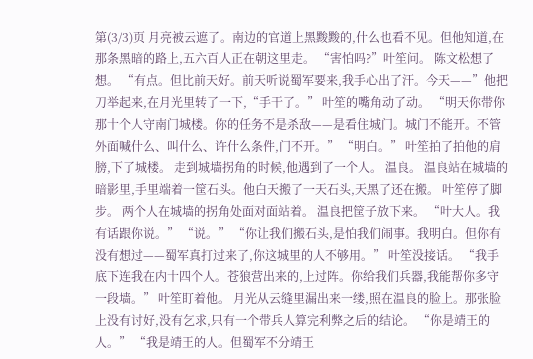第(3/3)页 月亮被云遮了。南边的官道上黑黢黢的,什么也看不见。但他知道,在那条黑暗的路上,五六百人正在朝这里走。 “害怕吗?”叶笙问。 陈文松想了想。 “有点。但比前天好。前天听说蜀军要来,我手心出了汗。今天——”他把刀举起来,在月光里转了一下,“手干了。” 叶笙的嘴角动了动。 “明天你带你那十个人守南门城楼。你的任务不是杀敌——是看住城门。城门不能开。不管外面喊什么、叫什么、许什么条件,门不开。” “明白。” 叶笙拍了拍他的肩膀,下了城楼。 走到城墙拐角的时候,他遇到了一个人。 温良。 温良站在城墙的暗影里,手里端着一筐石头。他白天搬了一天石头,天黑了还在搬。 叶笙停了脚步。 两个人在城墙的拐角处面对面站着。 温良把筐子放下来。 “叶大人。我有话跟你说。” “说。” “你让我们搬石头,是怕我们闹事。我明白。但你有没有想过——蜀军真打过来了,你这城里的人不够用。” 叶笙没接话。 “我手底下连我在内十四个人。苍狼营出来的,上过阵。你给我们兵器,我能帮你多守一段墙。” 叶笙盯着他。 月光从云缝里漏出来一缕,照在温良的脸上。那张脸上没有讨好,没有乞求,只有一个带兵人算完利弊之后的结论。 “你是靖王的人。” “我是靖王的人。但蜀军不分靖王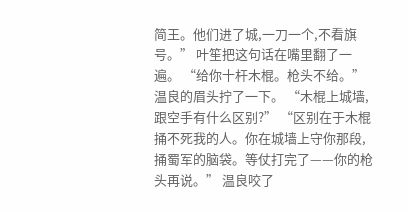简王。他们进了城,一刀一个,不看旗号。” 叶笙把这句话在嘴里翻了一遍。 “给你十杆木棍。枪头不给。” 温良的眉头拧了一下。 “木棍上城墙,跟空手有什么区别?” “区别在于木棍捅不死我的人。你在城墙上守你那段,捅蜀军的脑袋。等仗打完了——你的枪头再说。” 温良咬了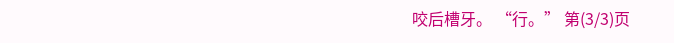咬后槽牙。 “行。” 第(3/3)页